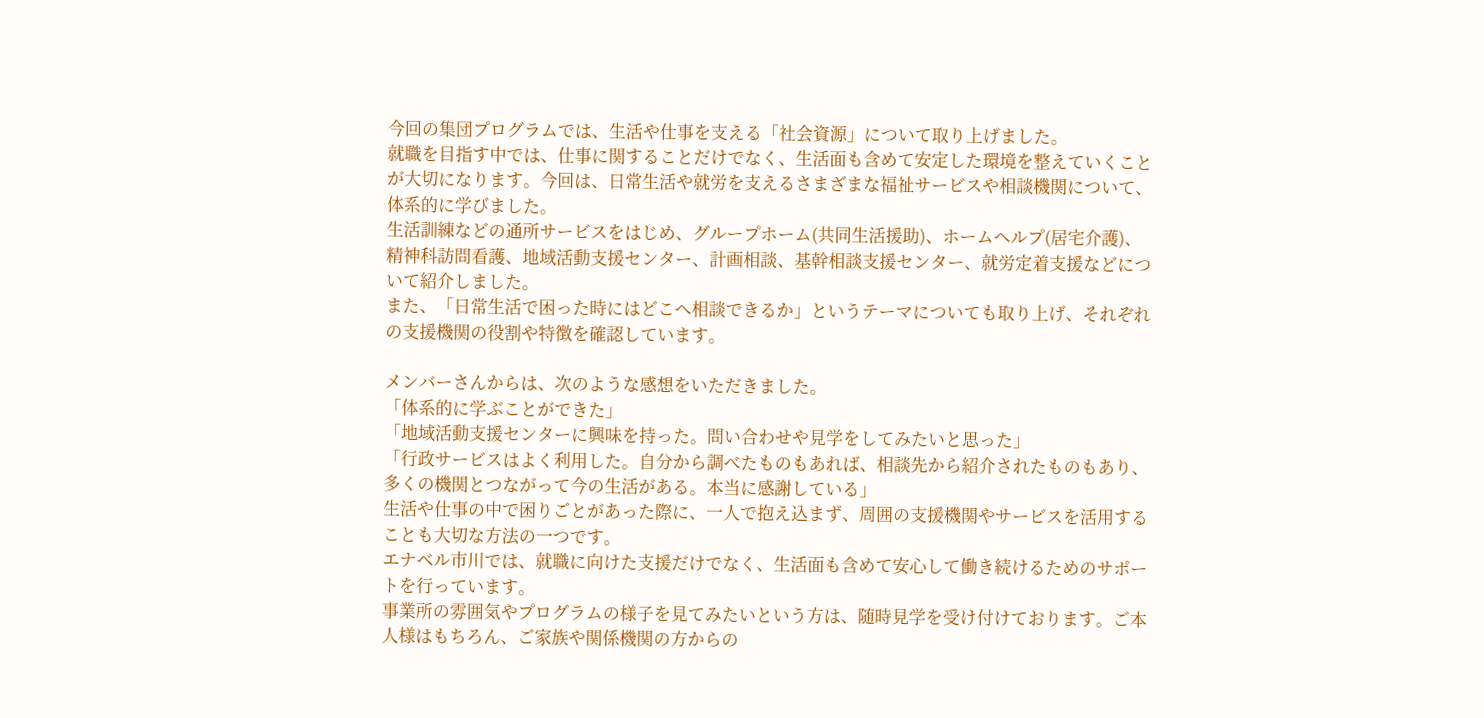今回の集団プログラムでは、生活や仕事を支える「社会資源」について取り上げました。
就職を目指す中では、仕事に関することだけでなく、生活面も含めて安定した環境を整えていくことが大切になります。今回は、日常生活や就労を支えるさまざまな福祉サービスや相談機関について、体系的に学びました。
生活訓練などの通所サービスをはじめ、グループホーム(共同生活援助)、ホームヘルプ(居宅介護)、精神科訪問看護、地域活動支援センター、計画相談、基幹相談支援センター、就労定着支援などについて紹介しました。
また、「日常生活で困った時にはどこへ相談できるか」というテーマについても取り上げ、それぞれの支援機関の役割や特徴を確認しています。

メンバーさんからは、次のような感想をいただきました。
「体系的に学ぶことができた」
「地域活動支援センターに興味を持った。問い合わせや見学をしてみたいと思った」
「行政サービスはよく利用した。自分から調べたものもあれば、相談先から紹介されたものもあり、多くの機関とつながって今の生活がある。本当に感謝している」
生活や仕事の中で困りごとがあった際に、一人で抱え込まず、周囲の支援機関やサービスを活用することも大切な方法の一つです。
エナベル市川では、就職に向けた支援だけでなく、生活面も含めて安心して働き続けるためのサポートを行っています。
事業所の雰囲気やプログラムの様子を見てみたいという方は、随時見学を受け付けております。ご本人様はもちろん、ご家族や関係機関の方からの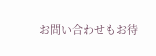お問い合わせもお待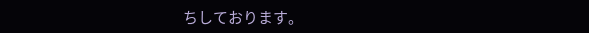ちしております。